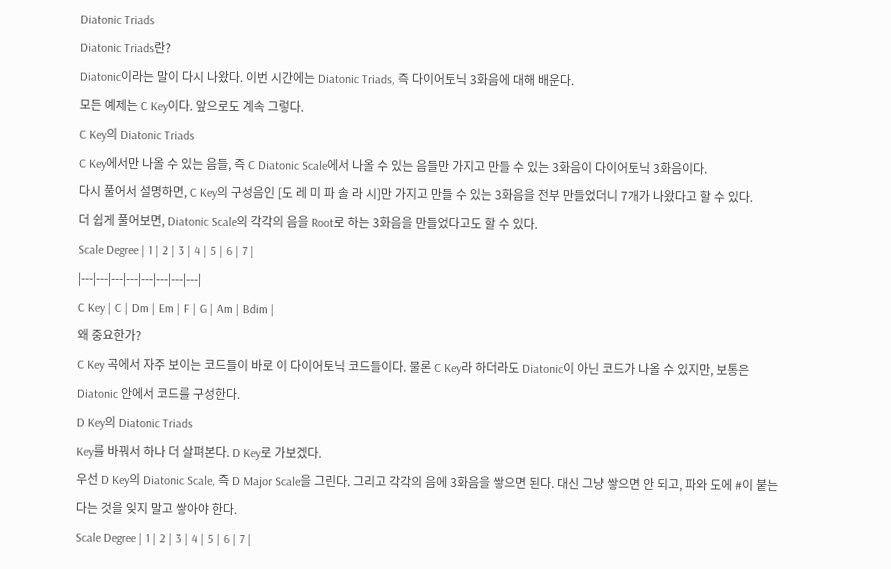Diatonic Triads
Diatonic Triads란?
Diatonic이라는 말이 다시 나왔다. 이번 시간에는 Diatonic Triads, 즉 다이어토닉 3화음에 대해 배운다.
모든 예제는 C Key이다. 앞으로도 계속 그렇다.
C Key의 Diatonic Triads
C Key에서만 나올 수 있는 음들, 즉 C Diatonic Scale에서 나올 수 있는 음들만 가지고 만들 수 있는 3화음이 다이어토닉 3화음이다.
다시 풀어서 설명하면, C Key의 구성음인 [도 레 미 파 솔 라 시]만 가지고 만들 수 있는 3화음을 전부 만들었더니 7개가 나왔다고 할 수 있다.
더 쉽게 풀어보면, Diatonic Scale의 각각의 음을 Root로 하는 3화음을 만들었다고도 할 수 있다.
Scale Degree | 1 | 2 | 3 | 4 | 5 | 6 | 7 |
|---|---|---|---|---|---|---|---|
C Key | C | Dm | Em | F | G | Am | Bdim |
왜 중요한가?
C Key 곡에서 자주 보이는 코드들이 바로 이 다이어토닉 코드들이다. 물론 C Key라 하더라도 Diatonic이 아닌 코드가 나올 수 있지만, 보통은 Diatonic 안에서 코드를 구성한다.
D Key의 Diatonic Triads
Key를 바꿔서 하나 더 살펴본다. D Key로 가보겠다.
우선 D Key의 Diatonic Scale, 즉 D Major Scale을 그린다. 그리고 각각의 음에 3화음을 쌓으면 된다. 대신 그냥 쌓으면 안 되고, 파와 도에 #이 붙는다는 것을 잊지 말고 쌓아야 한다.
Scale Degree | 1 | 2 | 3 | 4 | 5 | 6 | 7 |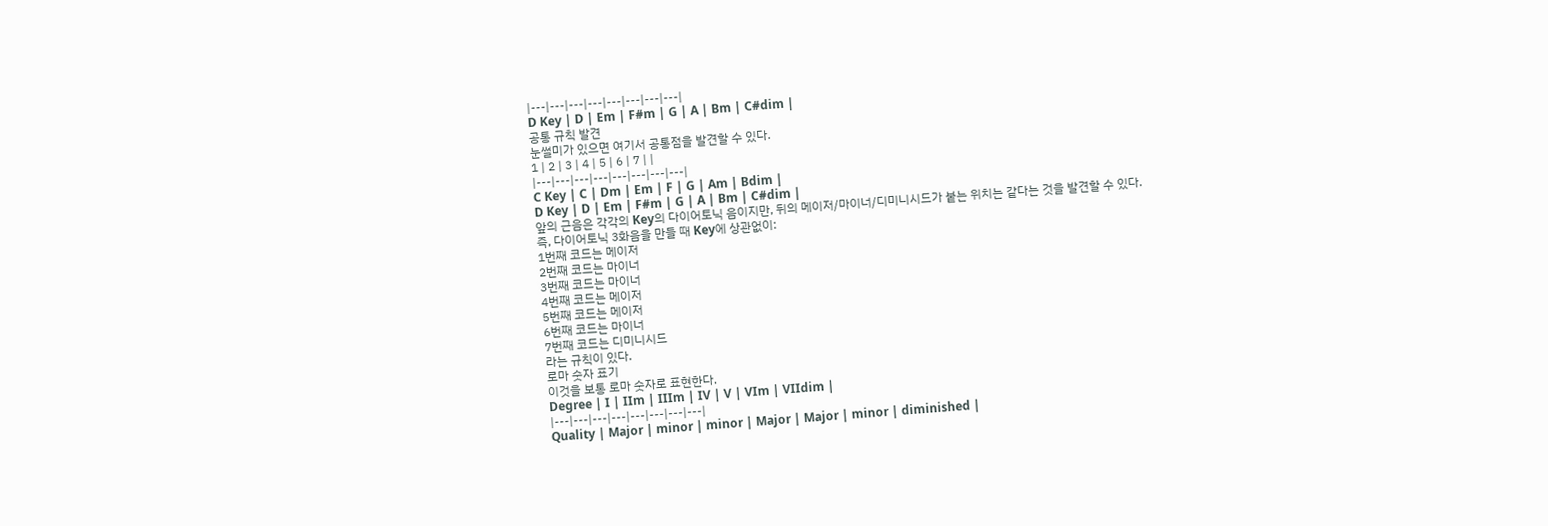|---|---|---|---|---|---|---|---|
D Key | D | Em | F#m | G | A | Bm | C#dim |
공통 규칙 발견
눈썰미가 있으면 여기서 공통점을 발견할 수 있다.
1 | 2 | 3 | 4 | 5 | 6 | 7 | |
|---|---|---|---|---|---|---|---|
C Key | C | Dm | Em | F | G | Am | Bdim |
D Key | D | Em | F#m | G | A | Bm | C#dim |
앞의 근음은 각각의 Key의 다이어토닉 음이지만, 뒤의 메이저/마이너/디미니시드가 붙는 위치는 같다는 것을 발견할 수 있다.
즉, 다이어토닉 3화음을 만들 때 Key에 상관없이:
1번째 코드는 메이저
2번째 코드는 마이너
3번째 코드는 마이너
4번째 코드는 메이저
5번째 코드는 메이저
6번째 코드는 마이너
7번째 코드는 디미니시드
라는 규칙이 있다.
로마 숫자 표기
이것을 보통 로마 숫자로 표현한다.
Degree | I | IIm | IIIm | IV | V | VIm | VIIdim |
|---|---|---|---|---|---|---|---|
Quality | Major | minor | minor | Major | Major | minor | diminished |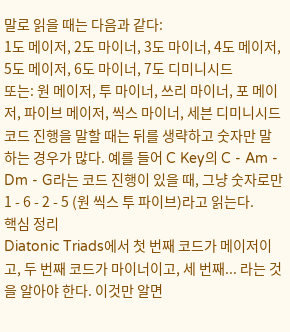말로 읽을 때는 다음과 같다:
1도 메이저, 2도 마이너, 3도 마이너, 4도 메이저, 5도 메이저, 6도 마이너, 7도 디미니시드
또는: 원 메이저, 투 마이너, 쓰리 마이너, 포 메이저, 파이브 메이저, 씩스 마이너, 세븐 디미니시드
코드 진행을 말할 때는 뒤를 생략하고 숫자만 말하는 경우가 많다. 예를 들어 C Key의 C - Am - Dm - G라는 코드 진행이 있을 때, 그냥 숫자로만 1 - 6 - 2 - 5 (원 씩스 투 파이브)라고 읽는다.
핵심 정리
Diatonic Triads에서 첫 번째 코드가 메이저이고, 두 번째 코드가 마이너이고, 세 번째... 라는 것을 알아야 한다. 이것만 알면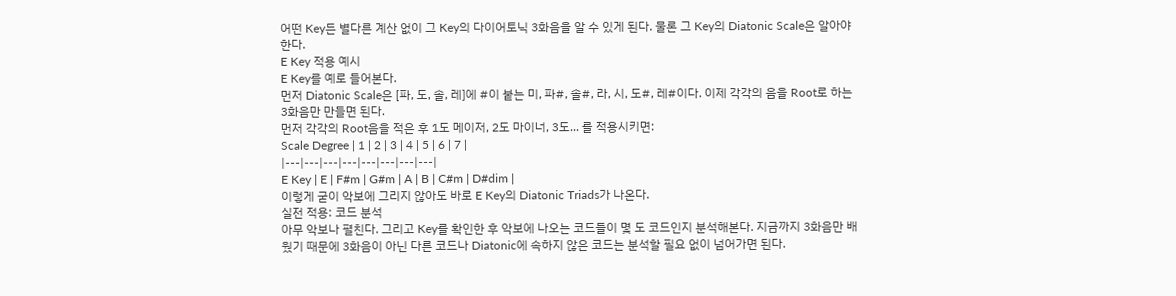어떤 Key든 별다른 계산 없이 그 Key의 다이어토닉 3화음을 알 수 있게 된다. 물론 그 Key의 Diatonic Scale은 알아야 한다.
E Key 적용 예시
E Key를 예로 들어본다.
먼저 Diatonic Scale은 [파, 도, 솔, 레]에 #이 붙는 미, 파#, 솔#, 라, 시, 도#, 레#이다. 이제 각각의 음을 Root로 하는 3화음만 만들면 된다.
먼저 각각의 Root음을 적은 후 1도 메이저, 2도 마이너, 3도... 를 적용시키면:
Scale Degree | 1 | 2 | 3 | 4 | 5 | 6 | 7 |
|---|---|---|---|---|---|---|---|
E Key | E | F#m | G#m | A | B | C#m | D#dim |
이렇게 굳이 악보에 그리지 않아도 바로 E Key의 Diatonic Triads가 나온다.
실전 적용: 코드 분석
아무 악보나 펼친다. 그리고 Key를 확인한 후 악보에 나오는 코드들이 몇 도 코드인지 분석해본다. 지금까지 3화음만 배웠기 때문에 3화음이 아닌 다른 코드나 Diatonic에 속하지 않은 코드는 분석할 필요 없이 넘어가면 된다.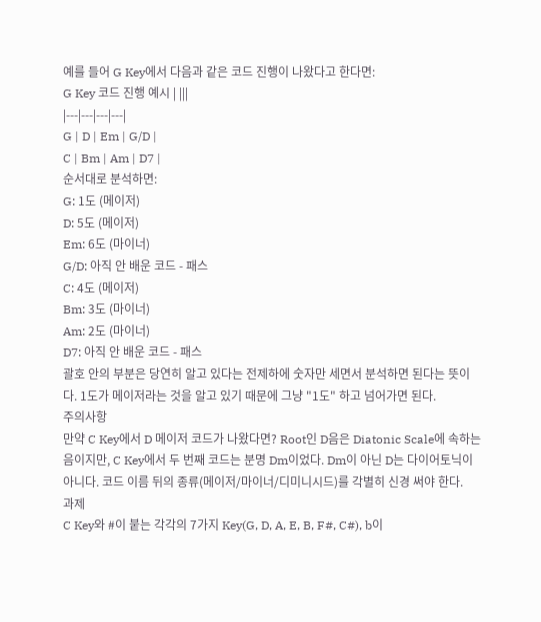예를 들어 G Key에서 다음과 같은 코드 진행이 나왔다고 한다면:
G Key 코드 진행 예시 | |||
|---|---|---|---|
G | D | Em | G/D |
C | Bm | Am | D7 |
순서대로 분석하면:
G: 1도 (메이저)
D: 5도 (메이저)
Em: 6도 (마이너)
G/D: 아직 안 배운 코드 - 패스
C: 4도 (메이저)
Bm: 3도 (마이너)
Am: 2도 (마이너)
D7: 아직 안 배운 코드 - 패스
괄호 안의 부분은 당연히 알고 있다는 전제하에 숫자만 세면서 분석하면 된다는 뜻이다. 1도가 메이저라는 것을 알고 있기 때문에 그냥 "1도" 하고 넘어가면 된다.
주의사항
만약 C Key에서 D 메이저 코드가 나왔다면? Root인 D음은 Diatonic Scale에 속하는 음이지만, C Key에서 두 번째 코드는 분명 Dm이었다. Dm이 아닌 D는 다이어토닉이 아니다. 코드 이름 뒤의 종류(메이저/마이너/디미니시드)를 각별히 신경 써야 한다.
과제
C Key와 #이 붙는 각각의 7가지 Key(G, D, A, E, B, F#, C#), b이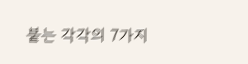붙는 각각의 7가지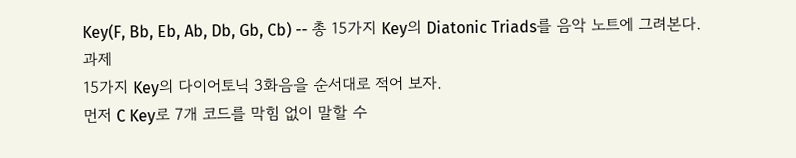Key(F, Bb, Eb, Ab, Db, Gb, Cb) -- 총 15가지 Key의 Diatonic Triads를 음악 노트에 그려본다.
과제
15가지 Key의 다이어토닉 3화음을 순서대로 적어 보자.
먼저 C Key로 7개 코드를 막힘 없이 말할 수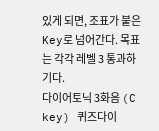있게 되면, 조표가 붙은 Key로 넘어간다. 목표는 각각 레벨 3 통과하기다.
다이어토닉 3화음 (C key) 퀴즈다이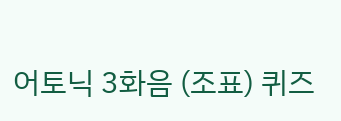어토닉 3화음 (조표) 퀴즈